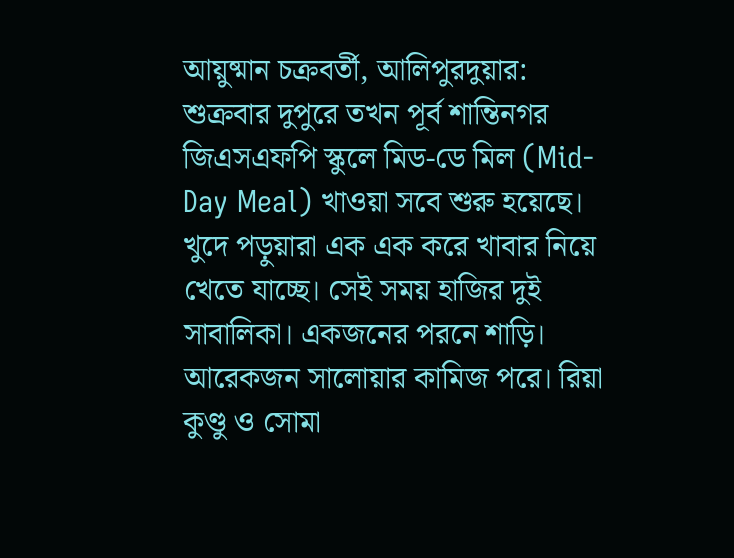আয়ুষ্মান চক্রবর্তী, আলিপুরদুয়ার: শুক্রবার দুপুরে তখন পূর্ব শান্তিনগর জিএসএফপি স্কুলে মিড-ডে মিল (Mid-Day Meal) খাওয়া সবে শুরু হয়েছে। খুদে পড়ুয়ারা এক এক করে খাবার নিয়ে খেতে যাচ্ছে। সেই সময় হাজির দুই সাবালিকা। একজনের পরনে শাড়ি। আরেকজন সালোয়ার কামিজ পরে। রিয়া কুণ্ডু ও সোমা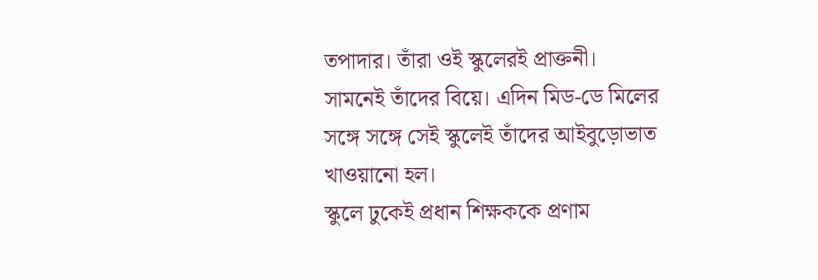তপাদার। তাঁরা ওই স্কুলেরই প্রাক্তনী। সামনেই তাঁদের বিয়ে। এদিন মিড-ডে মিলের সঙ্গে সঙ্গে সেই স্কুলেই তাঁদের আইবুড়োভাত খাওয়ানো হল।
স্কুলে ঢুকেই প্রধান শিক্ষককে প্রণাম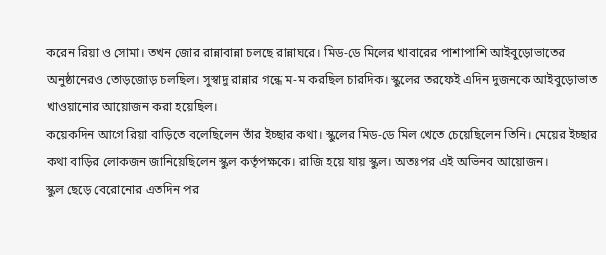করেন রিয়া ও সোমা। তখন জোর রান্নাবান্না চলছে রান্নাঘরে। মিড-ডে মিলের খাবারের পাশাপাশি আইবুড়োভাতের অনুষ্ঠানেরও তোড়জোড় চলছিল। সুস্বাদু রান্নার গন্ধে ম-ম করছিল চারদিক। স্কুলের তরফেই এদিন দুজনকে আইবুড়োভাত খাওয়ানোর আয়োজন করা হয়েছিল।
কয়েকদিন আগে রিয়া বাড়িতে বলেছিলেন তাঁর ইচ্ছার কথা। স্কুলের মিড-ডে মিল খেতে চেয়েছিলেন তিনি। মেয়ের ইচ্ছার কথা বাড়ির লোকজন জানিয়েছিলেন স্কুল কর্তৃপক্ষকে। রাজি হয়ে যায় স্কুল। অতঃপর এই অভিনব আয়োজন।
স্কুল ছেড়ে বেরোনোর এতদিন পর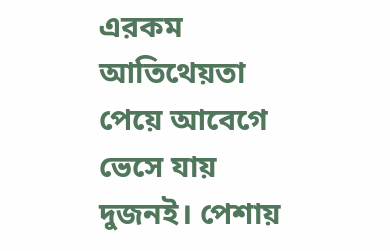এরকম আতিথেয়তা পেয়ে আবেগে ভেসে যায় দুজনই। পেশায়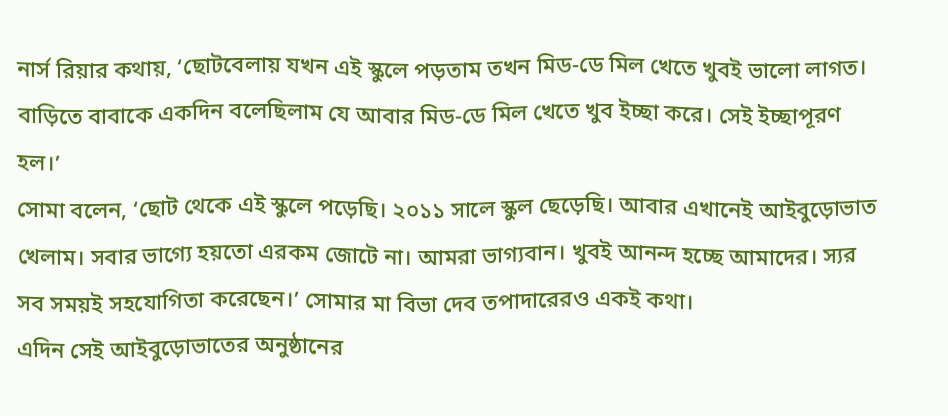নার্স রিয়ার কথায়, ‘ছোটবেলায় যখন এই স্কুলে পড়তাম তখন মিড-ডে মিল খেতে খুবই ভালো লাগত। বাড়িতে বাবাকে একদিন বলেছিলাম যে আবার মিড-ডে মিল খেতে খুব ইচ্ছা করে। সেই ইচ্ছাপূরণ হল।’
সোমা বলেন, ‘ছোট থেকে এই স্কুলে পড়েছি। ২০১১ সালে স্কুল ছেড়েছি। আবার এখানেই আইবুড়োভাত খেলাম। সবার ভাগ্যে হয়তো এরকম জোটে না। আমরা ভাগ্যবান। খুবই আনন্দ হচ্ছে আমাদের। স্যর সব সময়ই সহযোগিতা করেছেন।’ সোমার মা বিভা দেব তপাদারেরও একই কথা।
এদিন সেই আইবুড়োভাতের অনুষ্ঠানের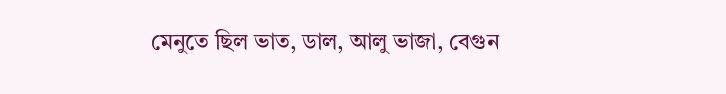মেনুতে ছিল ভাত, ডাল, আলু ভাজা, বেগুন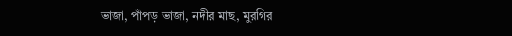ভাজা, পাঁপড় ভাজা, নদীর মাছ, মুরগির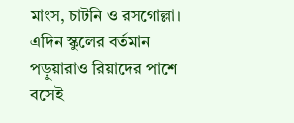মাংস, চাটনি ও রসগোল্লা। এদিন স্কুলের বর্তমান পড়ুয়ারাও রিয়াদের পাশে বসেই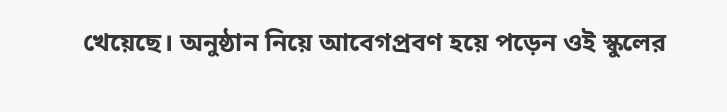খেয়েছে। অনুষ্ঠান নিয়ে আবেগপ্রবণ হয়ে পড়েন ওই স্কুলের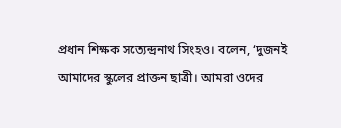প্রধান শিক্ষক সত্যেন্দ্রনাথ সিংহও। বলেন, ‘দুজনই আমাদের স্কুলের প্রাক্তন ছাত্রী। আমরা ওদের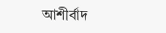আশীর্বাদ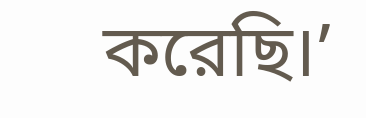করেছি।’